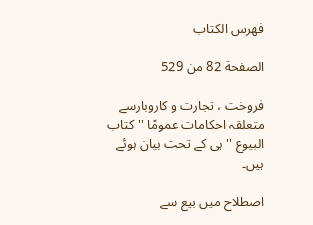فهرس الكتاب

الصفحة 82 من 529

فروخت ، تجارت و کاروبارسے متعلقہ احکامات عمومًا ''کتاب البیوع '' ہی کے تحت بیان ہوئے ہیں۔

اصطلاح میں بیع سے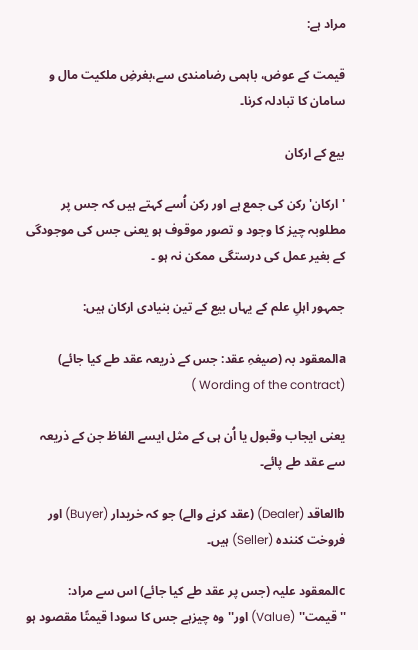مراد ہے:

قیمت کے عوض، باہمی رضامندی سے،بغرضِ ملکیت مال و سامان کا تبادلہ کرنا۔

بیع کے ارکان

'ارکان' رکن کی جمع ہے اور رکن اُسے کہتے ہیں کہ جس پر مطلوبہ چیز کا وجود و تصور موقوف ہو یعنی جس کی موجودگی کے بغیر عمل کی درستگی ممکن نہ ہو ۔

جمہور اہلِ علم کے یہاں بیع کے تین بنیادی ارکان ہیں:

aالمعقود بہ (صیغہِ عقد: جس کے ذریعہ عقد طے کیا جائے) (Wording of the contract )

یعنی ایجاب وقبول یا اُن ہی کے مثل ایسے الفاظ جن کے ذریعہ سے عقد طے پائے۔

bالعاقد (Dealer) (عقد کرنے والے) جو کہ خریدار (Buyer) اور فروخت کنندہ (Seller) ہیں۔

cالمعقود علیہ (جس پر عقد طے کیا جائے) اس سے مراد: ''قیمت'' (Value) اور''وہ چیزہے جس کا سودا قیمتًا مقصود ہو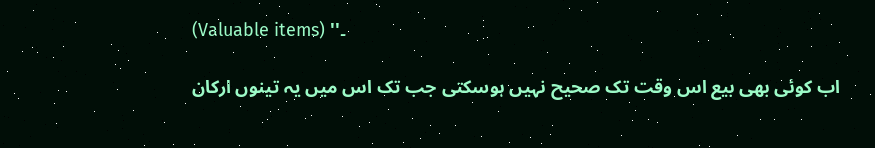(Valuable items) ''۔

اب کوئی بھی بیع اس وقت تک صحیح نہیں ہوسکتی جب تک اس میں یہ تینوں ارکان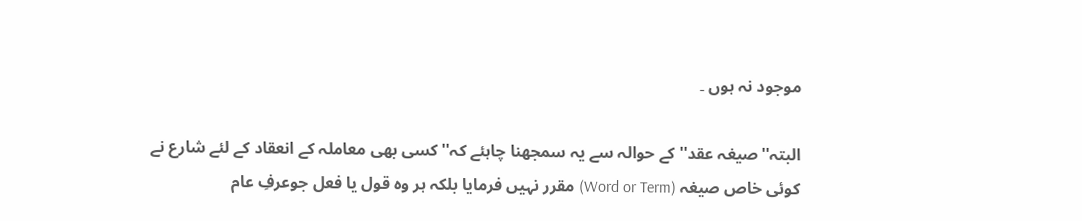موجود نہ ہوں ۔

البتہ''صیغہ عقد''کے حوالہ سے یہ سمجھنا چاہئے کہ''کسی بھی معاملہ کے انعقاد کے لئے شارع نے کوئی خاص صیغہ (Word or Term) مقرر نہیں فرمایا بلکہ ہر وہ قول یا فعل جوعرفِ عام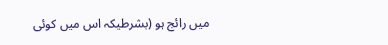میں رائج ہو (بشرطیکہ اس میں کوئی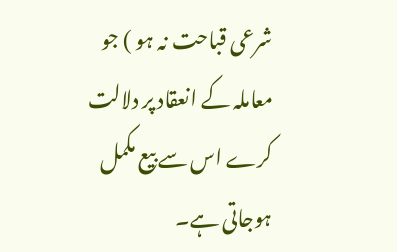شرعی قباحت نہ ہو ) جو معاملہ کے انعقاد پر دلالت کرے اس سے بیع مکمل ہوجاتی ہے۔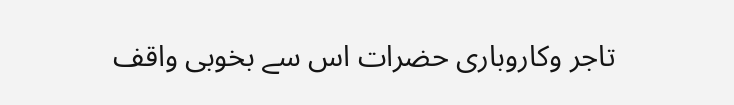تاجر وکاروباری حضرات اس سے بخوبی واقف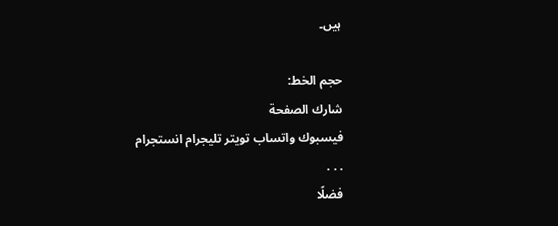ہیں۔

حجم الخط:
شارك الصفحة
فيسبوك واتساب تويتر تليجرام انستجرام
. . .
فضلًا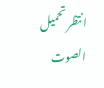انتظر تحميل الصوت